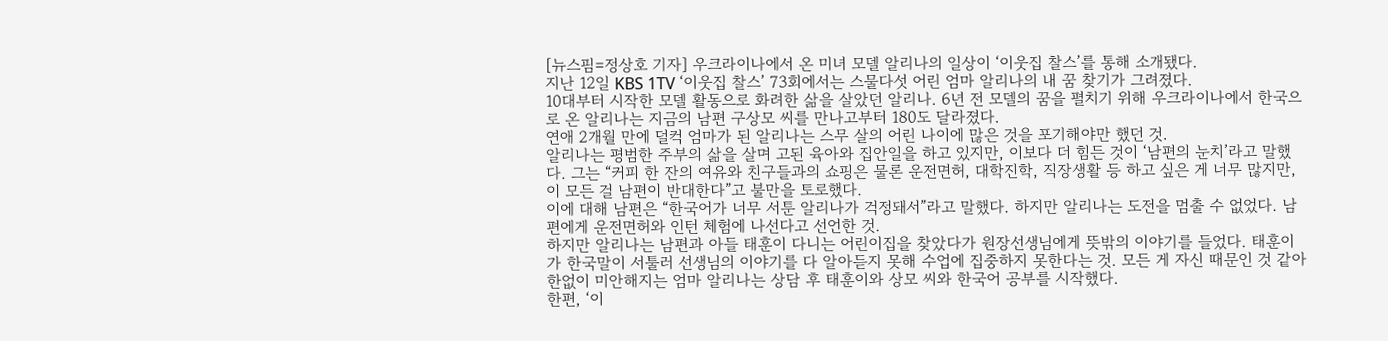[뉴스핌=정상호 기자] 우크라이나에서 온 미녀 모델 알리나의 일상이 ‘이웃집 찰스’를 통해 소개됐다.
지난 12일 KBS 1TV ‘이웃집 찰스’ 73회에서는 스물다섯 어린 엄마 알리나의 내 꿈 찾기가 그려졌다.
10대부터 시작한 모델 활동으로 화려한 삶을 살았던 알리나. 6년 전 모델의 꿈을 펼치기 위해 우크라이나에서 한국으로 온 알리나는 지금의 남편 구상모 씨를 만나고부터 180도 달라졌다.
연애 2개월 만에 덜컥 엄마가 된 알리나는 스무 살의 어린 나이에 많은 것을 포기해야만 했던 것.
알리나는 평범한 주부의 삶을 살며 고된 육아와 집안일을 하고 있지만, 이보다 더 힘든 것이 ‘남편의 눈치’라고 말했다. 그는 “커피 한 잔의 여유와 친구들과의 쇼핑은 물론 운전면허, 대학진학, 직장생활 등 하고 싶은 게 너무 많지만, 이 모든 걸 남편이 반대한다”고 불만을 토로했다.
이에 대해 남편은 “한국어가 너무 서툰 알리나가 걱정돼서”라고 말했다. 하지만 알리나는 도전을 멈출 수 없었다. 남편에게 운전면허와 인턴 체험에 나선다고 선언한 것.
하지만 알리나는 남편과 아들 태훈이 다니는 어린이집을 찾았다가 원장선생님에게 뜻밖의 이야기를 들었다. 태훈이가 한국말이 서툴러 선생님의 이야기를 다 알아듣지 못해 수업에 집중하지 못한다는 것. 모든 게 자신 때문인 것 같아 한없이 미안해지는 엄마 알리나는 상담 후 태훈이와 상모 씨와 한국어 공부를 시작했다.
한편, ‘이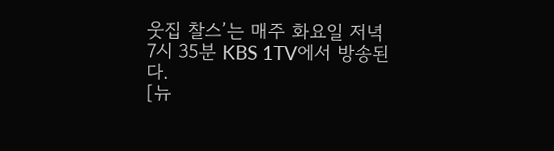웃집 찰스’는 매주 화요일 저녁 7시 35분 KBS 1TV에서 방송된다.
[뉴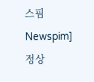스핌 Newspim] 정상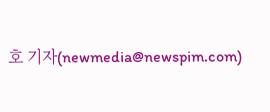호 기자(newmedia@newspim.com)